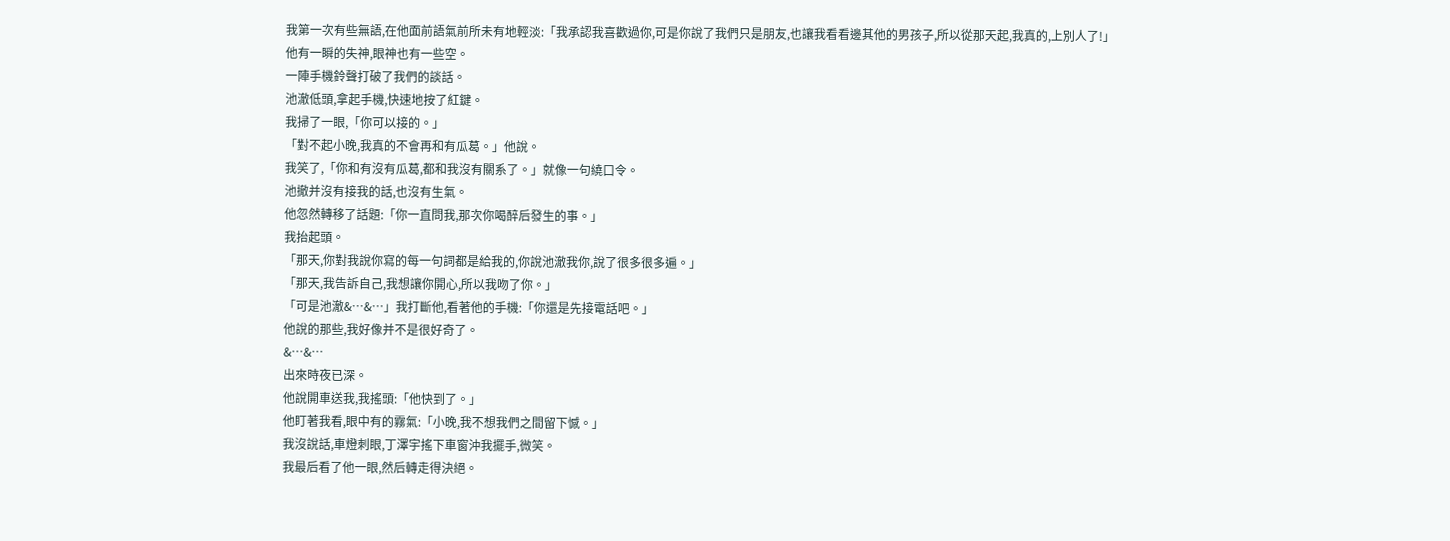我第一次有些無語,在他面前語氣前所未有地輕淡:「我承認我喜歡過你,可是你說了我們只是朋友,也讓我看看邊其他的男孩子,所以從那天起,我真的,上別人了!」
他有一瞬的失神,眼神也有一些空。
一陣手機鈴聲打破了我們的談話。
池澈低頭,拿起手機,快速地按了紅鍵。
我掃了一眼,「你可以接的。」
「對不起小晚,我真的不會再和有瓜葛。」他說。
我笑了,「你和有沒有瓜葛,都和我沒有關系了。」就像一句繞口令。
池撤并沒有接我的話,也沒有生氣。
他忽然轉移了話題:「你一直問我,那次你喝醉后發生的事。」
我抬起頭。
「那天,你對我說你寫的每一句詞都是給我的,你說池澈我你,說了很多很多遍。」
「那天,我告訴自己,我想讓你開心,所以我吻了你。」
「可是池澈&…&…」我打斷他,看著他的手機:「你還是先接電話吧。」
他說的那些,我好像并不是很好奇了。
&…&…
出來時夜已深。
他說開車送我,我搖頭:「他快到了。」
他盯著我看,眼中有的霧氣:「小晚,我不想我們之間留下憾。」
我沒說話,車燈刺眼,丁澤宇搖下車窗沖我擺手,微笑。
我最后看了他一眼,然后轉走得決絕。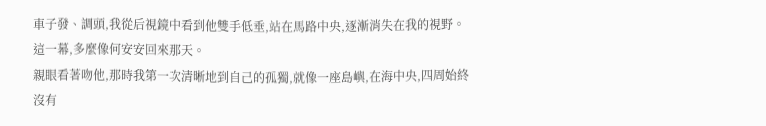車子發、調頭,我從后視鏡中看到他雙手低垂,站在馬路中央,逐漸消失在我的視野。這一幕,多麼像何安安回來那天。
親眼看著吻他,那時我第一次清晰地到自己的孤獨,就像一座島嶼,在海中央,四周始終沒有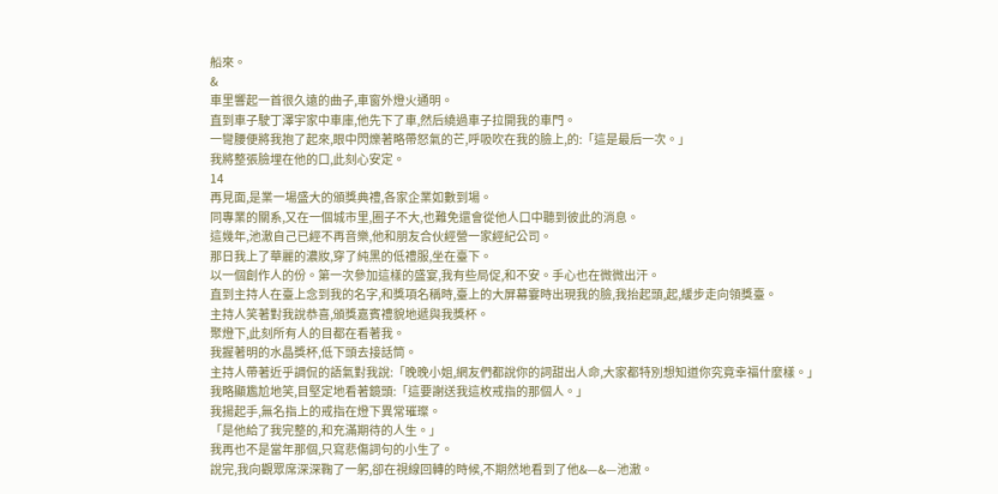船來。
&
車里響起一首很久遠的曲子,車窗外燈火通明。
直到車子駛丁澤宇家中車庫,他先下了車,然后繞過車子拉開我的車門。
一彎腰便將我抱了起來,眼中閃爍著略帶怒氣的芒,呼吸吹在我的臉上,的:「這是最后一次。」
我將整張臉埋在他的口,此刻心安定。
14
再見面,是業一場盛大的頒獎典禮,各家企業如數到場。
同專業的關系,又在一個城市里,圈子不大,也難免還會從他人口中聽到彼此的消息。
這幾年,池澈自己已經不再音樂,他和朋友合伙經營一家經紀公司。
那日我上了華麗的濃妝,穿了純黑的低禮服,坐在臺下。
以一個創作人的份。第一次參加這樣的盛宴,我有些局促,和不安。手心也在微微出汗。
直到主持人在臺上念到我的名字,和獎項名稱時,臺上的大屏幕霎時出現我的臉,我抬起頭,起,緩步走向領獎臺。
主持人笑著對我說恭喜,頒獎嘉賓禮貌地遞與我獎杯。
聚燈下,此刻所有人的目都在看著我。
我握著明的水晶獎杯,低下頭去接話筒。
主持人帶著近乎調侃的語氣對我說:「晚晚小姐,網友們都說你的詞甜出人命,大家都特別想知道你究竟幸福什麼樣。」
我略顯尷尬地笑,目堅定地看著鏡頭:「這要謝送我這枚戒指的那個人。」
我揚起手,無名指上的戒指在燈下異常璀璨。
「是他給了我完整的,和充滿期待的人生。」
我再也不是當年那個,只寫悲傷詞句的小生了。
說完,我向觀眾席深深鞠了一躬,卻在視線回轉的時候,不期然地看到了他&—&—池澈。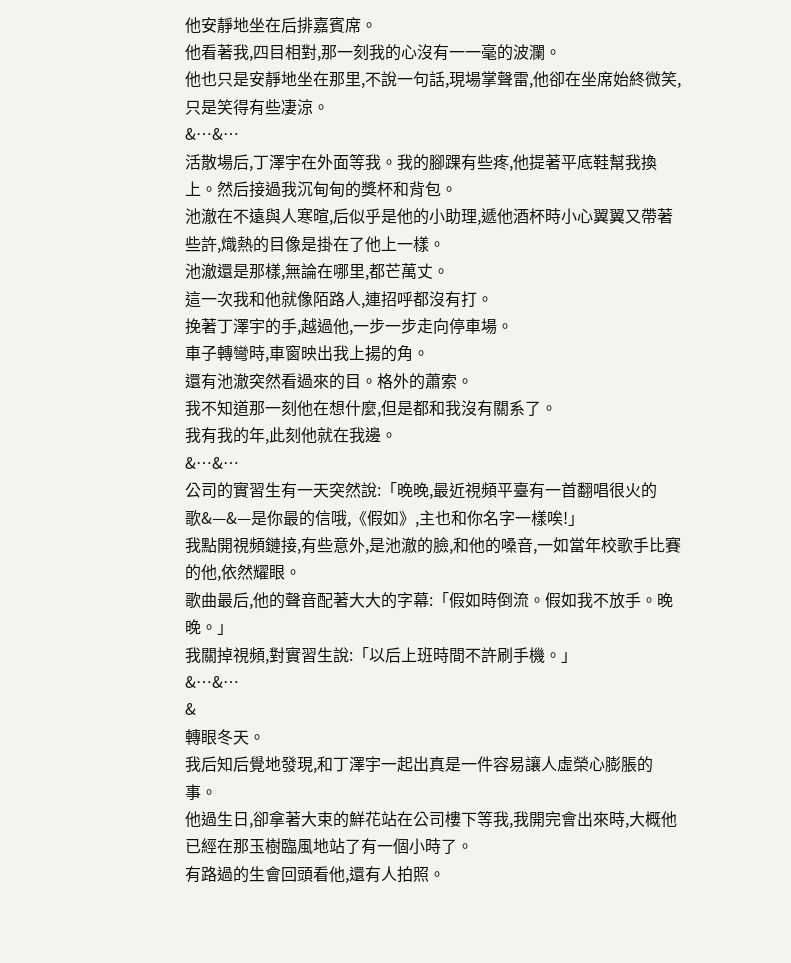他安靜地坐在后排嘉賓席。
他看著我,四目相對,那一刻我的心沒有一一毫的波瀾。
他也只是安靜地坐在那里,不說一句話,現場掌聲雷,他卻在坐席始終微笑,只是笑得有些凄涼。
&…&…
活散場后,丁澤宇在外面等我。我的腳踝有些疼,他提著平底鞋幫我換上。然后接過我沉甸甸的獎杯和背包。
池澈在不遠與人寒暄,后似乎是他的小助理,遞他酒杯時小心翼翼又帶著些許,熾熱的目像是掛在了他上一樣。
池澈還是那樣,無論在哪里,都芒萬丈。
這一次我和他就像陌路人,連招呼都沒有打。
挽著丁澤宇的手,越過他,一步一步走向停車場。
車子轉彎時,車窗映出我上揚的角。
還有池澈突然看過來的目。格外的蕭索。
我不知道那一刻他在想什麼,但是都和我沒有關系了。
我有我的年,此刻他就在我邊。
&…&…
公司的實習生有一天突然說:「晚晚,最近視頻平臺有一首翻唱很火的歌&—&—是你最的信哦,《假如》,主也和你名字一樣唉!」
我點開視頻鏈接,有些意外,是池澈的臉,和他的嗓音,一如當年校歌手比賽的他,依然耀眼。
歌曲最后,他的聲音配著大大的字幕:「假如時倒流。假如我不放手。晚晚。」
我關掉視頻,對實習生說:「以后上班時間不許刷手機。」
&…&…
&
轉眼冬天。
我后知后覺地發現,和丁澤宇一起出真是一件容易讓人虛榮心膨脹的事。
他過生日,卻拿著大束的鮮花站在公司樓下等我,我開完會出來時,大概他已經在那玉樹臨風地站了有一個小時了。
有路過的生會回頭看他,還有人拍照。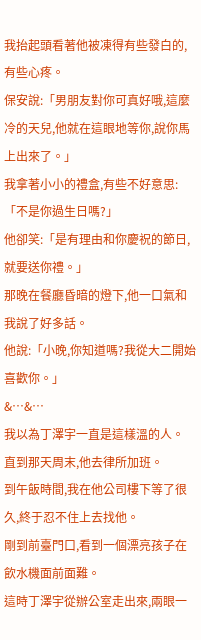我抬起頭看著他被凍得有些發白的,有些心疼。
保安說:「男朋友對你可真好哦,這麼冷的天兒,他就在這眼地等你,說你馬上出來了。」
我拿著小小的禮盒,有些不好意思:「不是你過生日嗎?」
他卻笑:「是有理由和你慶祝的節日,就要送你禮。」
那晚在餐廳昏暗的燈下,他一口氣和我說了好多話。
他說:「小晚,你知道嗎?我從大二開始喜歡你。」
&…&…
我以為丁澤宇一直是這樣溫的人。
直到那天周末,他去律所加班。
到午飯時間,我在他公司樓下等了很久,終于忍不住上去找他。
剛到前臺門口,看到一個漂亮孩子在飲水機面前面難。
這時丁澤宇從辦公室走出來,兩眼一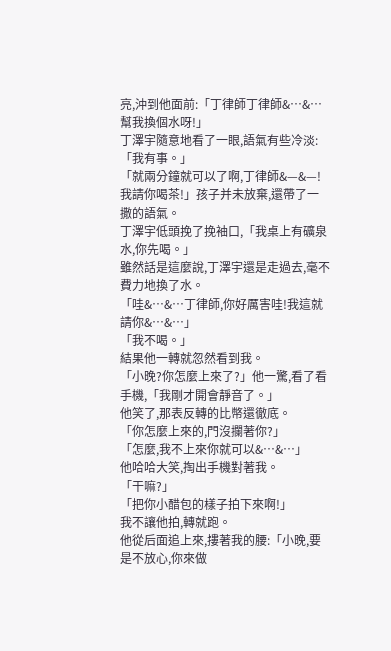亮,沖到他面前:「丁律師丁律師&…&…幫我換個水呀!」
丁澤宇隨意地看了一眼,語氣有些冷淡:「我有事。」
「就兩分鐘就可以了啊,丁律師&—&—!我請你喝茶!」孩子并未放棄,還帶了一撒的語氣。
丁澤宇低頭挽了挽袖口,「我桌上有礦泉水,你先喝。」
雖然話是這麼說,丁澤宇還是走過去,毫不費力地換了水。
「哇&…&…丁律師,你好厲害哇!我這就請你&…&…」
「我不喝。」
結果他一轉就忽然看到我。
「小晚?你怎麼上來了?」他一驚,看了看手機,「我剛才開會靜音了。」
他笑了,那表反轉的比幣還徹底。
「你怎麼上來的,門沒攔著你?」
「怎麼,我不上來你就可以&…&…」
他哈哈大笑,掏出手機對著我。
「干嘛?」
「把你小醋包的樣子拍下來啊!」
我不讓他拍,轉就跑。
他從后面追上來,摟著我的腰:「小晚,要是不放心,你來做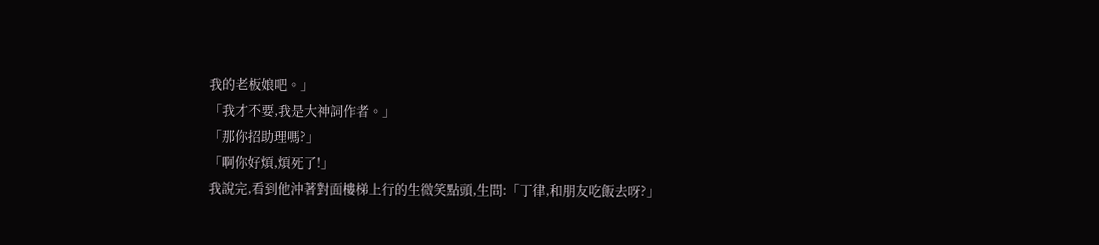我的老板娘吧。」
「我才不要,我是大神詞作者。」
「那你招助理嗎?」
「啊你好煩,煩死了!」
我說完,看到他沖著對面樓梯上行的生微笑點頭,生問:「丁律,和朋友吃飯去呀?」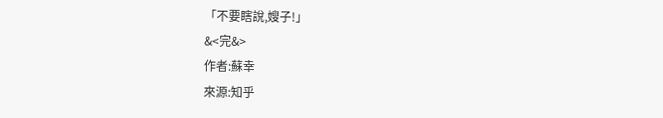「不要瞎說,嫂子!」
&<完&>
作者:蘇幸
來源:知乎